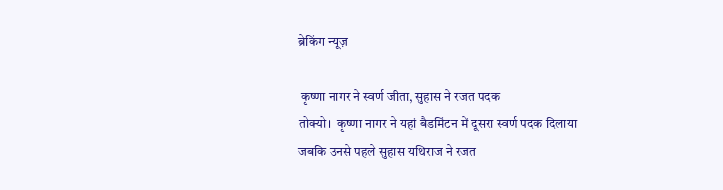ब्रेकिंग न्यूज़

 कृष्णा नागर ने स्वर्ण जीता, सुहास ने रजत पदक
तोक्यो।  कृष्णा नागर ने यहां बैडमिंटन में दूसरा स्वर्ण पदक दिलाया जबकि उनसे पहले सुहास यथिराज ने रजत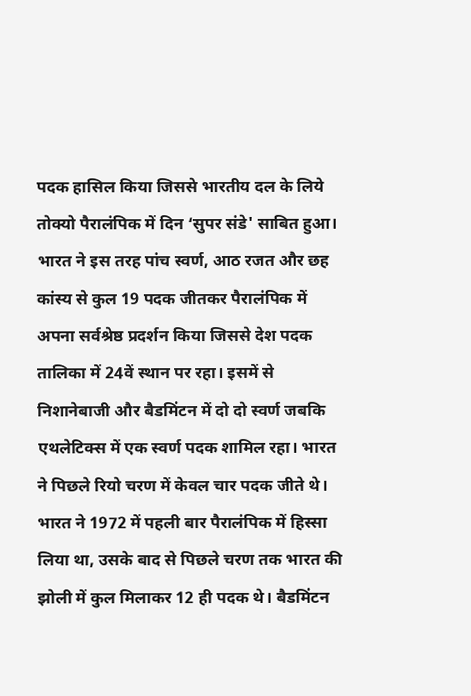पदक हासिल किया जिससे भारतीय दल के लिये तोक्यो पैरालंपिक में दिन ‘सुपर संडे' साबित हुआ। भारत ने इस तरह पांच स्वर्ण, आठ रजत और छह कांस्य से कुल 19 पदक जीतकर पैरालंपिक में अपना सर्वश्रेष्ठ प्रदर्शन किया जिससे देश पदक तालिका में 24वें स्थान पर रहा। इसमें से निशानेबाजी और बैडमिंटन में दो दो स्वर्ण जबकि एथलेटिक्स में एक स्वर्ण पदक शामिल रहा। भारत ने पिछले रियो चरण में केवल चार पदक जीते थे। भारत ने 1972 में पहली बार पैरालंपिक में हिस्सा लिया था, उसके बाद से पिछले चरण तक भारत की झोली में कुल मिलाकर 12 ही पदक थे। बैडमिंटन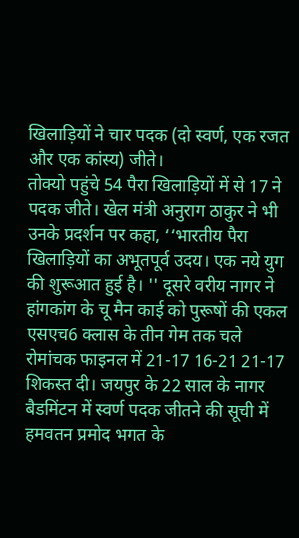खिलाड़ियों ने चार पदक (दो स्वर्ण, एक रजत और एक कांस्य) जीते।
तोक्यो पहुंचे 54 पैरा खिलाड़ियों में से 17 ने पदक जीते। खेल मंत्री अनुराग ठाकुर ने भी उनके प्रदर्शन पर कहा, ‘‘भारतीय पैरा खिलाड़ियों का अभूतपूर्व उदय। एक नये युग की शुरूआत हुई है। '' दूसरे वरीय नागर ने हांगकांग के चू मैन काई को पुरूषों की एकल एसएच6 क्लास के तीन गेम तक चले रोमांचक फाइनल में 21-17 16-21 21-17 शिकस्त दी। जयपुर के 22 साल के नागर बैडमिंटन में स्वर्ण पदक जीतने की सूची में हमवतन प्रमोद भगत के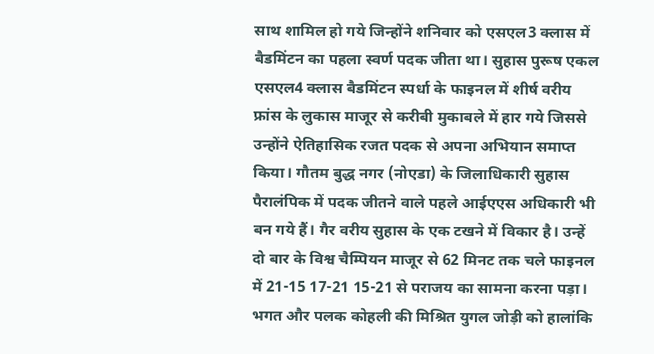साथ शामिल हो गये जिन्होंने शनिवार को एसएल3 क्लास में बैडमिंटन का पहला स्वर्ण पदक जीता था। सुहास पुरूष एकल एसएल4 क्लास बैडमिंटन स्पर्धा के फाइनल में शीर्ष वरीय फ्रांस के लुकास माजूर से करीबी मुकाबले में हार गये जिससे उन्होंने ऐतिहासिक रजत पदक से अपना अभियान समाप्त किया। गौतम बुद्ध नगर (नोएडा) के जिलाधिकारी सुहास पैरालंपिक में पदक जीतने वाले पहले आईएएस अधिकारी भी बन गये हैं। गैर वरीय सुहास के एक टखने में विकार है। उन्हें दो बार के विश्व चैम्पियन माजूर से 62 मिनट तक चले फाइनल में 21-15 17-21 15-21 से पराजय का सामना करना पड़ा। भगत और पलक कोहली की मिश्रित युगल जोड़ी को हालांकि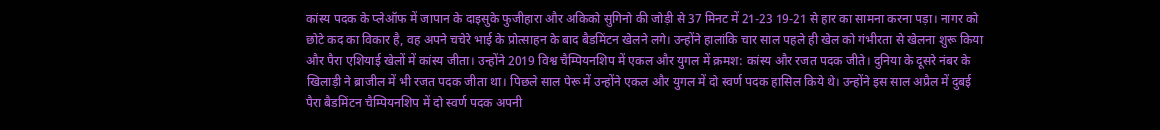कांस्य पदक के प्लेऑफ में जापान के दाइसुके फुजीहारा और अकिको सुगिनो की जोड़ी से 37 मिनट में 21-23 19-21 से हार का सामना करना पड़ा। नागर को छोटे कद का विकार है, वह अपने चचेरे भाई के प्रोत्साहन के बाद बैडमिंटन खेलने लगे। उन्होंने हालांकि चार साल पहले ही खेल को गंभीरता से खेलना शुरू किया और पैरा एशियाई खेलों में कांस्य जीता। उन्होंने 2019 विश्व चैम्पियनशिप में एकल और युगल में क्रमश: कांस्य और रजत पदक जीते। दुनिया के दूसरे नंबर के खिलाड़ी ने ब्राजील में भी रजत पदक जीता था। पिछले साल पेरू में उन्होंने एकल और युगल में दो स्वर्ण पदक हासिल किये थे। उन्होंने इस साल अप्रैल में दुबई पैरा बैडमिंटन चैम्पियनशिप में दो स्वर्ण पदक अपनी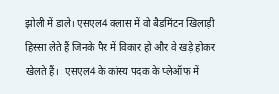झोली में डाले। एसएल4 क्लास में वो बैडमिंटन खिलाड़ी हिस्सा लेते हैं जिनके पैर में विकार हो और वे खड़े होकर खेलते हैं।  एसएल4 के कांस्य पदक के प्लेऑफ में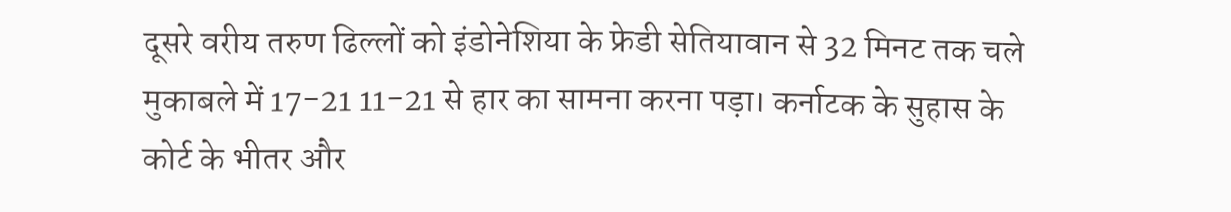दूसरे वरीय तरुण ढिल्लों को इंडोनेशिया के फ्रेडी सेतियावान से 32 मिनट तक चले मुकाबले में 17-21 11-21 से हार का सामना करना पड़ा। कर्नाटक के सुहास के कोर्ट के भीतर और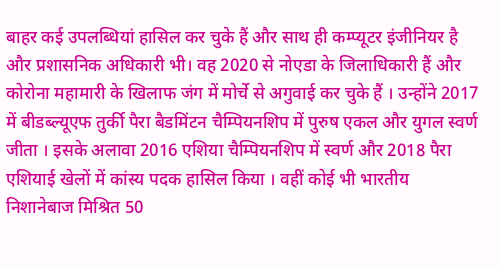बाहर कई उपलब्धियां हासिल कर चुके हैं और साथ ही कम्प्यूटर इंजीनियर है और प्रशासनिक अधिकारी भी। वह 2020 से नोएडा के जिलाधिकारी हैं और कोरोना महामारी के खिलाफ जंग में मोर्चे से अगुवाई कर चुके हैं । उन्होंने 2017 में बीडब्ल्यूएफ तुर्की पैरा बैडमिंटन चैम्पियनशिप में पुरुष एकल और युगल स्वर्ण जीता । इसके अलावा 2016 एशिया चैम्पियनशिप में स्वर्ण और 2018 पैरा एशियाई खेलों में कांस्य पदक हासिल किया । वहीं कोई भी भारतीय निशानेबाज मिश्रित 50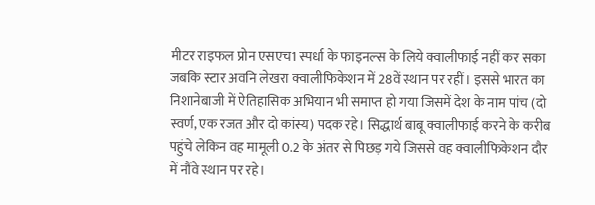मीटर राइफल प्रोन एसएच1 स्पर्धा के फाइनल्स के लिये क्वालीफाई नहीं कर सका जबकि स्टार अवनि लेखरा क्वालीफिकेशन में 28वें स्थान पर रहीं। इससे भारत का निशानेबाजी में ऐतिहासिक अभियान भी समाप्त हो गया जिसमें देश के नाम पांच (दो स्वर्ण, एक रजत और दो कांस्य) पदक रहे। सिद्धार्थ बाबू क्वालीफाई करने के करीब पहुंचे लेकिन वह मामूली 0.2 के अंतर से पिछड़ गये जिससे वह क्वालीफिकेशन दौर में नौंवे स्थान पर रहे।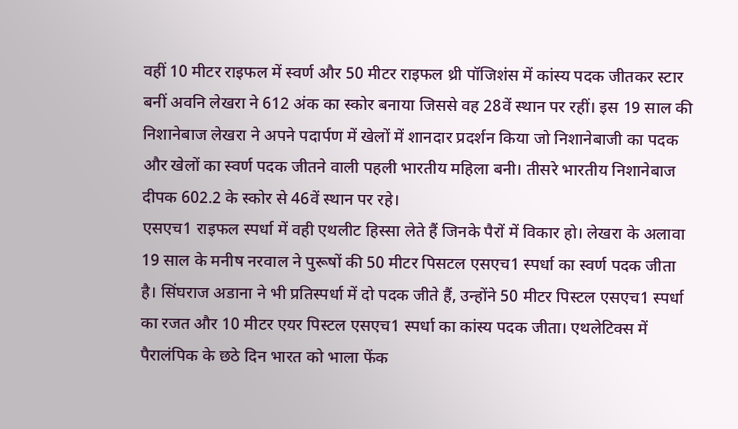वहीं 10 मीटर राइफल में स्वर्ण और 50 मीटर राइफल थ्री पॉजिशंस में कांस्य पदक जीतकर स्टार बनीं अवनि लेखरा ने 612 अंक का स्कोर बनाया जिससे वह 28वें स्थान पर रहीं। इस 19 साल की निशानेबाज लेखरा ने अपने पदार्पण में खेलों में शानदार प्रदर्शन किया जो निशानेबाजी का पदक और खेलों का स्वर्ण पदक जीतने वाली पहली भारतीय महिला बनी। तीसरे भारतीय निशानेबाज दीपक 602.2 के स्कोर से 46वें स्थान पर रहे।
एसएच1 राइफल स्पर्धा में वही एथलीट हिस्सा लेते हैं जिनके पैरों में विकार हो। लेखरा के अलावा 19 साल के मनीष नरवाल ने पुरूषों की 50 मीटर पिसटल एसएच1 स्पर्धा का स्वर्ण पदक जीता है। सिंघराज अडाना ने भी प्रतिस्पर्धा में दो पदक जीते हैं, उन्होंने 50 मीटर पिस्टल एसएच1 स्पर्धा का रजत और 10 मीटर एयर पिस्टल एसएच1 स्पर्धा का कांस्य पदक जीता। एथलेटिक्स में पैरालंपिक के छठे दिन भारत को भाला फेंक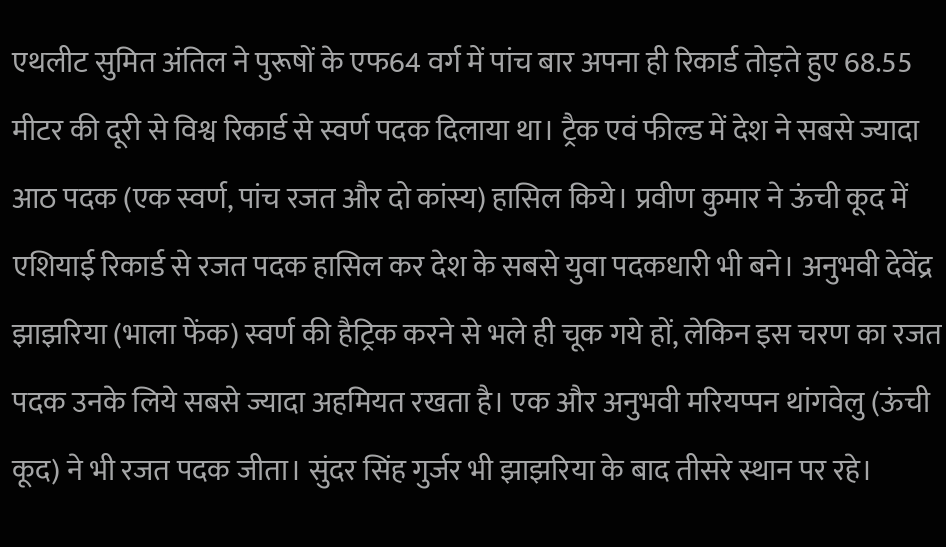एथलीट सुमित अंतिल ने पुरूषों के एफ64 वर्ग में पांच बार अपना ही रिकार्ड तोड़ते हुए 68.55 मीटर की दूरी से विश्व रिकार्ड से स्वर्ण पदक दिलाया था। ट्रैक एवं फील्ड में देश ने सबसे ज्यादा आठ पदक (एक स्वर्ण, पांच रजत और दो कांस्य) हासिल किये। प्रवीण कुमार ने ऊंची कूद में एशियाई रिकार्ड से रजत पदक हासिल कर देश के सबसे युवा पदकधारी भी बने। अनुभवी देवेंद्र झाझरिया (भाला फेंक) स्वर्ण की हैट्रिक करने से भले ही चूक गये हों, लेकिन इस चरण का रजत पदक उनके लिये सबसे ज्यादा अहमियत रखता है। एक और अनुभवी मरियप्पन थांगवेलु (ऊंची कूद) ने भी रजत पदक जीता। सुंदर सिंह गुर्जर भी झाझरिया के बाद तीसरे स्थान पर रहे।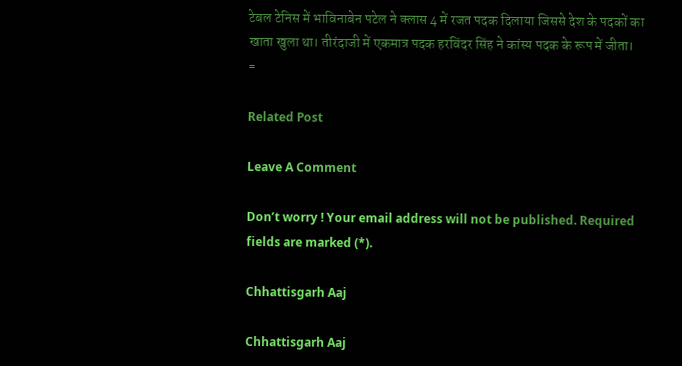टेबल टेनिस में भाविनाबेन पटेल ने क्लास 4 में रजत पदक दिलाया जिससे देश के पदकों का खाता खुला था। तीरंदाजी में एकमात्र पदक हरविंदर सिंह ने कांस्य पदक के रूप में जीता।
=

Related Post

Leave A Comment

Don’t worry ! Your email address will not be published. Required fields are marked (*).

Chhattisgarh Aaj

Chhattisgarh Aaj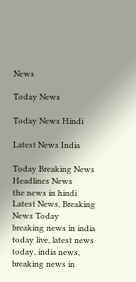News

Today News

Today News Hindi

Latest News India

Today Breaking News Headlines News
the news in hindi
Latest News, Breaking News Today
breaking news in india today live, latest news today, india news, breaking news in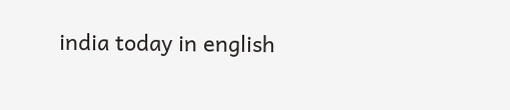india today in english